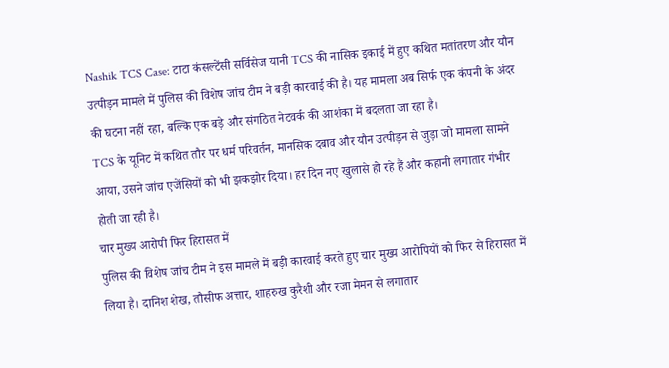Nashik TCS Case: टाटा कंसल्टेंसी सर्विसेज यानी TCS की नासिक इकाई में हुए कथित मतांतरण और यौन उत्पीड़न मामले में पुलिस की विशेष जांच टीम ने बड़ी कारवाई की है। यह मामला अब सिर्फ एक कंपनी के अंदर की घटना नहीं रहा, बल्कि एक बड़े और संगठित नेटवर्क की आशंका में बदलता जा रहा है।
TCS के यूनिट में कथित तौर पर धर्म परिवर्तन, मानसिक दबाव और यौन उत्पीड़न से जुड़ा जो मामला सामने आया, उसने जांच एजेंसियों को भी झकझोर दिया। हर दिन नए खुलासे हो रहे हैं और कहानी लगातार गंभीर होती जा रही है।
चार मुख्य आरोपी फिर हिरासत में
पुलिस की विशेष जांच टीम ने इस मामले में बड़ी कारवाई करते हुए चार मुख्य आरोपियों को फिर से हिरासत में लिया है। दानिश शेख, तौसीफ अत्तार, शाहरुख कुरैशी और रजा मेमन से लगातार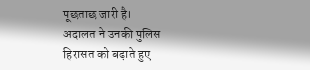पूछताछ जारी है।
अदालत ने उनकी पुलिस हिरासत को बढ़ाते हुए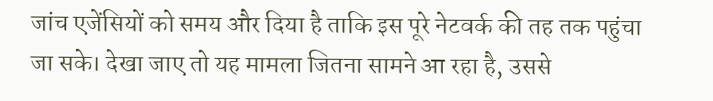जांच एजेंसियों को समय और दिया है ताकि इस पूरे नेटवर्क की तह तक पहुंचा जा सके। देखा जाए तो यह मामला जितना सामने आ रहा है, उससे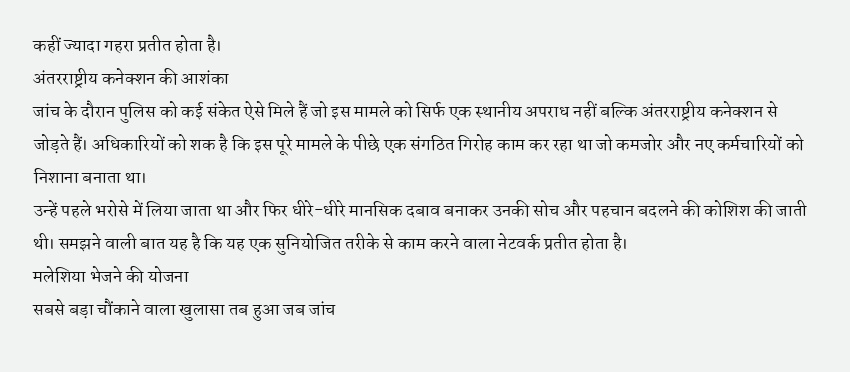कहीं ज्यादा गहरा प्रतीत होता है।
अंतरराष्ट्रीय कनेक्शन की आशंका
जांच के दौरान पुलिस को कई संकेत ऐसे मिले हैं जो इस मामले को सिर्फ एक स्थानीय अपराध नहीं बल्कि अंतरराष्ट्रीय कनेक्शन से जोड़ते हैं। अधिकारियों को शक है कि इस पूरे मामले के पीछे एक संगठित गिरोह काम कर रहा था जो कमजोर और नए कर्मचारियों को निशाना बनाता था।
उन्हें पहले भरोसे में लिया जाता था और फिर धीरे-धीरे मानसिक दबाव बनाकर उनकी सोच और पहचान बदलने की कोशिश की जाती थी। समझने वाली बात यह है कि यह एक सुनियोजित तरीके से काम करने वाला नेटवर्क प्रतीत होता है।
मलेशिया भेजने की योजना
सबसे बड़ा चौंकाने वाला खुलासा तब हुआ जब जांच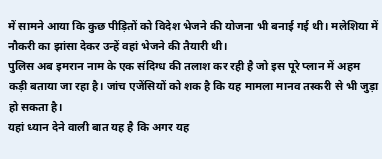में सामने आया कि कुछ पीड़ितों को विदेश भेजने की योजना भी बनाई गई थी। मलेशिया में नौकरी का झांसा देकर उन्हें वहां भेजने की तैयारी थी।
पुलिस अब इमरान नाम के एक संदिग्ध की तलाश कर रही है जो इस पूरे प्लान में अहम कड़ी बताया जा रहा है। जांच एजेंसियों को शक है कि यह मामला मानव तस्करी से भी जुड़ा हो सकता है।
यहां ध्यान देने वाली बात यह है कि अगर यह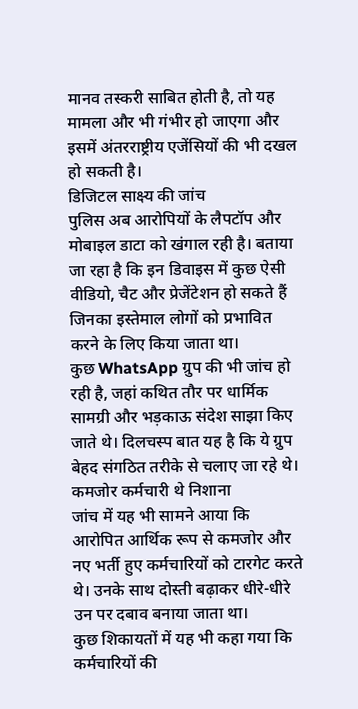मानव तस्करी साबित होती है, तो यह मामला और भी गंभीर हो जाएगा और इसमें अंतरराष्ट्रीय एजेंसियों की भी दखल हो सकती है।
डिजिटल साक्ष्य की जांच
पुलिस अब आरोपियों के लैपटॉप और मोबाइल डाटा को खंगाल रही है। बताया जा रहा है कि इन डिवाइस में कुछ ऐसी वीडियो, चैट और प्रेजेंटेशन हो सकते हैं जिनका इस्तेमाल लोगों को प्रभावित करने के लिए किया जाता था।
कुछ WhatsApp ग्रुप की भी जांच हो रही है, जहां कथित तौर पर धार्मिक सामग्री और भड़काऊ संदेश साझा किए जाते थे। दिलचस्प बात यह है कि ये ग्रुप बेहद संगठित तरीके से चलाए जा रहे थे।
कमजोर कर्मचारी थे निशाना
जांच में यह भी सामने आया कि आरोपित आर्थिक रूप से कमजोर और नए भर्ती हुए कर्मचारियों को टारगेट करते थे। उनके साथ दोस्ती बढ़ाकर धीरे-धीरे उन पर दबाव बनाया जाता था।
कुछ शिकायतों में यह भी कहा गया कि कर्मचारियों की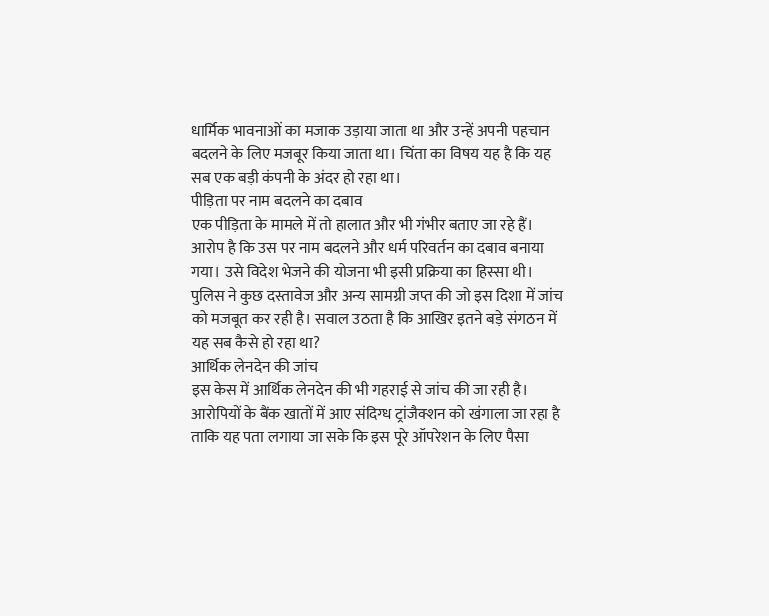धार्मिक भावनाओं का मजाक उड़ाया जाता था और उन्हें अपनी पहचान बदलने के लिए मजबूर किया जाता था। चिंता का विषय यह है कि यह सब एक बड़ी कंपनी के अंदर हो रहा था।
पीड़िता पर नाम बदलने का दबाव
एक पीड़िता के मामले में तो हालात और भी गंभीर बताए जा रहे हैं। आरोप है कि उस पर नाम बदलने और धर्म परिवर्तन का दबाव बनाया गया। उसे विदेश भेजने की योजना भी इसी प्रक्रिया का हिस्सा थी।
पुलिस ने कुछ दस्तावेज और अन्य सामग्री जप्त की जो इस दिशा में जांच को मजबूत कर रही है। सवाल उठता है कि आखिर इतने बड़े संगठन में यह सब कैसे हो रहा था?
आर्थिक लेनदेन की जांच
इस केस में आर्थिक लेनदेन की भी गहराई से जांच की जा रही है। आरोपियों के बैंक खातों में आए संदिग्ध ट्रांजैक्शन को खंगाला जा रहा है ताकि यह पता लगाया जा सके कि इस पूरे ऑपरेशन के लिए पैसा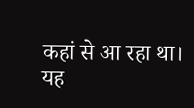कहां से आ रहा था।
यह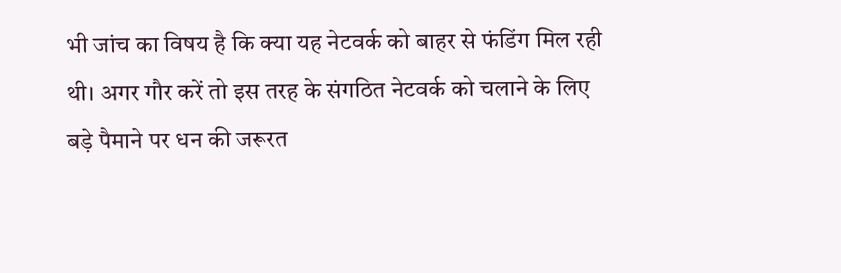भी जांच का विषय है कि क्या यह नेटवर्क को बाहर से फंडिंग मिल रही थी। अगर गौर करें तो इस तरह के संगठित नेटवर्क को चलाने के लिए बड़े पैमाने पर धन की जरूरत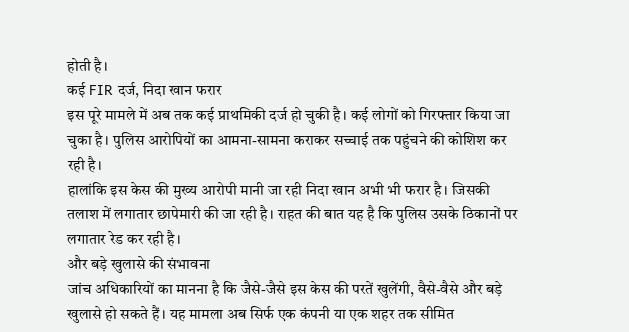होती है।
कई FIR दर्ज, निदा खान फरार
इस पूरे मामले में अब तक कई प्राथमिकी दर्ज हो चुकी है। कई लोगों को गिरफ्तार किया जा चुका है। पुलिस आरोपियों का आमना-सामना कराकर सच्चाई तक पहुंचने की कोशिश कर रही है।
हालांकि इस केस की मुख्य आरोपी मानी जा रही निदा खान अभी भी फरार है। जिसकी तलाश में लगातार छापेमारी की जा रही है। राहत की बात यह है कि पुलिस उसके ठिकानों पर लगातार रेड कर रही है।
और बड़े खुलासे की संभावना
जांच अधिकारियों का मानना है कि जैसे-जैसे इस केस की परतें खुलेंगी, वैसे-वैसे और बड़े खुलासे हो सकते हैं। यह मामला अब सिर्फ एक कंपनी या एक शहर तक सीमित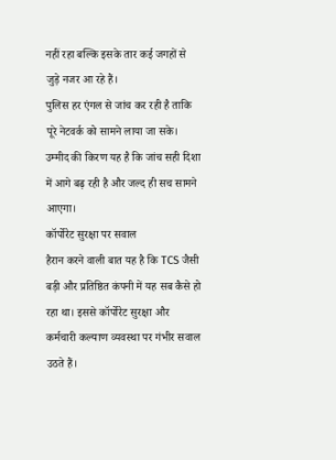नहीं रहा बल्कि इसके तार कई जगहों से जुड़े नजर आ रहे हैं।
पुलिस हर एंगल से जांच कर रही है ताकि पूरे नेटवर्क को सामने लाया जा सके। उम्मीद की किरण यह है कि जांच सही दिशा में आगे बढ़ रही है और जल्द ही सच सामने आएगा।
कॉर्पोरेट सुरक्षा पर सवाल
हैरान करने वाली बात यह है कि TCS जैसी बड़ी और प्रतिष्ठित कंपनी में यह सब कैसे हो रहा था। इससे कॉर्पोरेट सुरक्षा और कर्मचारी कल्याण व्यवस्था पर गंभीर सवाल उठते हैं।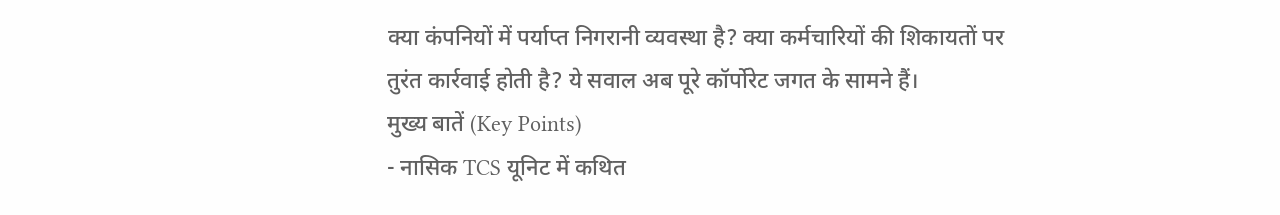क्या कंपनियों में पर्याप्त निगरानी व्यवस्था है? क्या कर्मचारियों की शिकायतों पर तुरंत कार्रवाई होती है? ये सवाल अब पूरे कॉर्पोरेट जगत के सामने हैं।
मुख्य बातें (Key Points)
- नासिक TCS यूनिट में कथित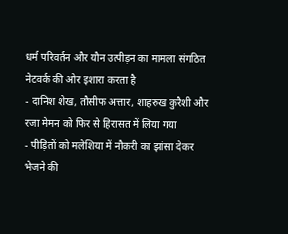धर्म परिवर्तन और यौन उत्पीड़न का मामला संगठित नेटवर्क की ओर इशारा करता है
- दानिश शेख, तौसीफ अत्तार, शाहरुख कुरैशी और रजा मेमन को फिर से हिरासत में लिया गया
- पीड़ितों को मलेशिया में नौकरी का झांसा देकर भेजने की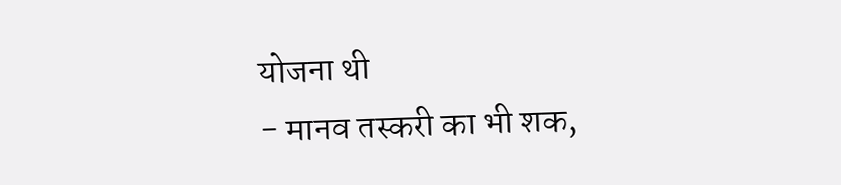योजना थी
- मानव तस्करी का भी शक,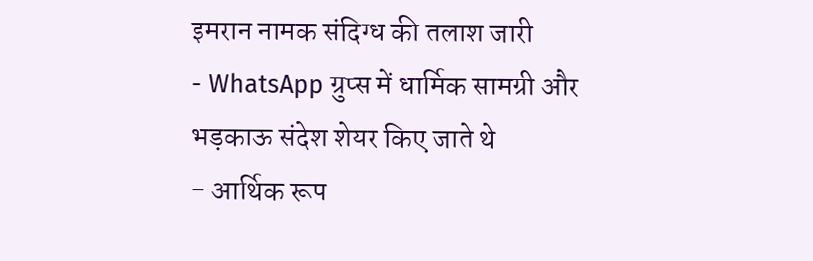इमरान नामक संदिग्ध की तलाश जारी
- WhatsApp ग्रुप्स में धार्मिक सामग्री और भड़काऊ संदेश शेयर किए जाते थे
- आर्थिक रूप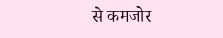से कमजोर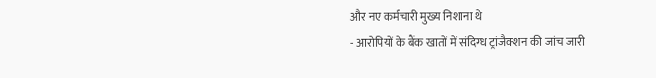और नए कर्मचारी मुख्य निशाना थे
- आरोपियों के बैंक खातों में संदिग्ध ट्रांजैक्शन की जांच जारी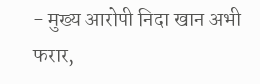- मुख्य आरोपी निदा खान अभी फरार,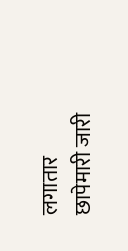लगातार छापेमारी जारी